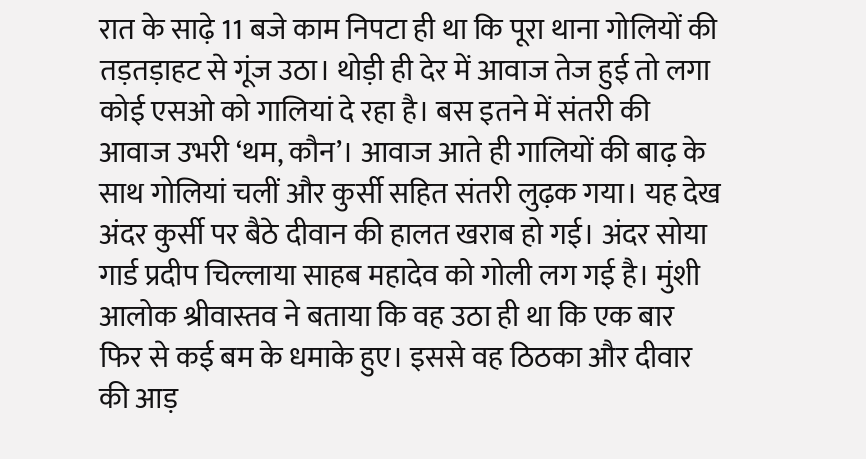रात के साढ़े 11 बजे काम निपटा ही था कि पूरा थाना गोलियों की तड़तड़ाहट से गूंज उठा। थोड़ी ही देर में आवाज तेज हुई तो लगा कोई एसओ को गालियां दे रहा है। बस इतने में संतरी की आवाज उभरी ‘थम, कौन’। आवाज आते ही गालियों की बाढ़ के साथ गोलियां चलीं और कुर्सी सहित संतरी लुढ़क गया। यह देख अंदर कुर्सी पर बैठे दीवान की हालत खराब हो गई। अंदर सोया गार्ड प्रदीप चिल्लाया साहब महादेव को गोली लग गई है। मुंशी आलोक श्रीवास्तव ने बताया कि वह उठा ही था कि एक बार फिर से कई बम के धमाके हुए। इससे वह ठिठका और दीवार की आड़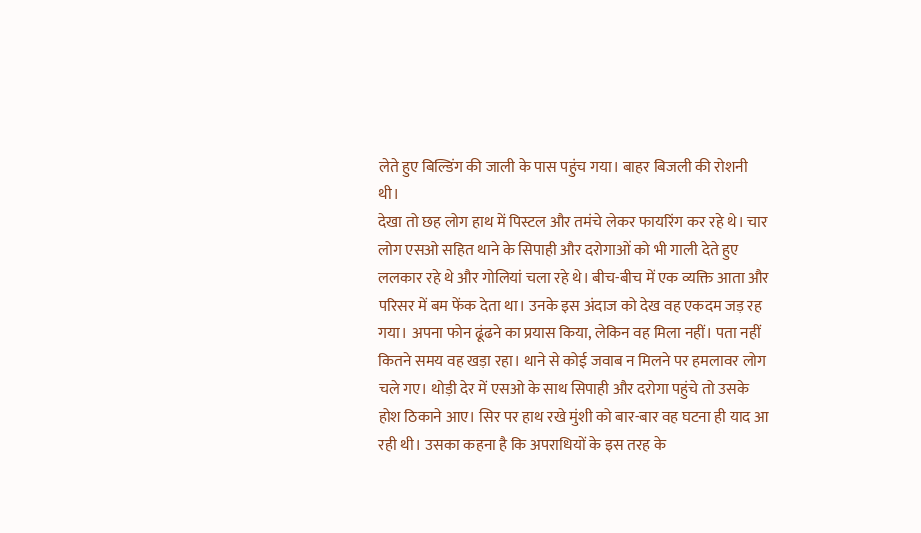लेते हुए बिल्डिंग की जाली के पास पहुंच गया। बाहर बिजली की रोशनी थी।
देखा तो छह लोग हाथ में पिस्टल और तमंचे लेकर फायरिंग कर रहे थे। चार लोग एसओ सहित थाने के सिपाही और दरोगाओं को भी गाली देते हुए ललकार रहे थे और गोलियां चला रहे थे। बीच-बीच में एक व्यक्ति आता और परिसर में बम फेंक देता था। उनके इस अंदाज को देख वह एकदम जड़ रह गया। अपना फोन ढूंढने का प्रयास किया, लेकिन वह मिला नहीं। पता नहीं कितने समय वह खड़ा रहा। थाने से कोई जवाब न मिलने पर हमलावर लोग चले गए। थोड़ी देर में एसओ के साथ सिपाही और दरोगा पहुंचे तो उसके होश ठिकाने आए। सिर पर हाथ रखे मुंशी को बार-बार वह घटना ही याद आ रही थी। उसका कहना है कि अपराधियों के इस तरह के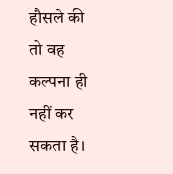हौसले की तो वह कल्पना ही नहीं कर सकता है।